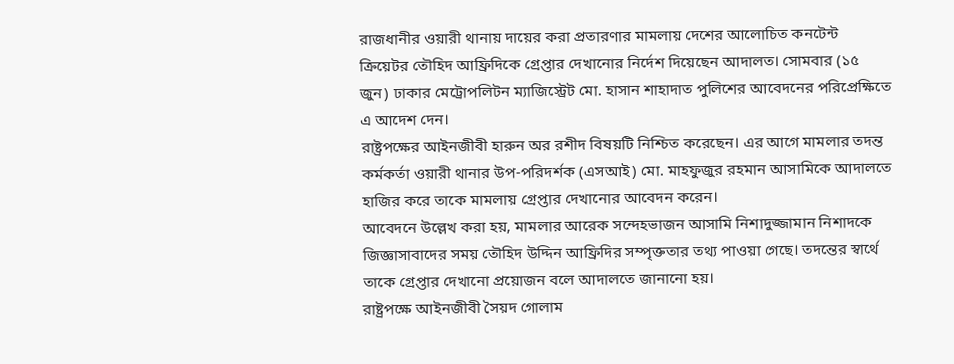রাজধানীর ওয়ারী থানায় দায়ের করা প্রতারণার মামলায় দেশের আলোচিত কনটেন্ট ক্রিয়েটর তৌহিদ আফ্রিদিকে গ্রেপ্তার দেখানোর নির্দেশ দিয়েছেন আদালত। সোমবার (১৫ জুন) ঢাকার মেট্রোপলিটন ম্যাজিস্ট্রেট মো. হাসান শাহাদাত পুলিশের আবেদনের পরিপ্রেক্ষিতে এ আদেশ দেন।
রাষ্ট্রপক্ষের আইনজীবী হারুন অর রশীদ বিষয়টি নিশ্চিত করেছেন। এর আগে মামলার তদন্ত কর্মকর্তা ওয়ারী থানার উপ-পরিদর্শক (এসআই) মো. মাহফুজুর রহমান আসামিকে আদালতে হাজির করে তাকে মামলায় গ্রেপ্তার দেখানোর আবেদন করেন।
আবেদনে উল্লেখ করা হয়, মামলার আরেক সন্দেহভাজন আসামি নিশাদুজ্জামান নিশাদকে জিজ্ঞাসাবাদের সময় তৌহিদ উদ্দিন আফ্রিদির সম্পৃক্ততার তথ্য পাওয়া গেছে। তদন্তের স্বার্থে তাকে গ্রেপ্তার দেখানো প্রয়োজন বলে আদালতে জানানো হয়।
রাষ্ট্রপক্ষে আইনজীবী সৈয়দ গোলাম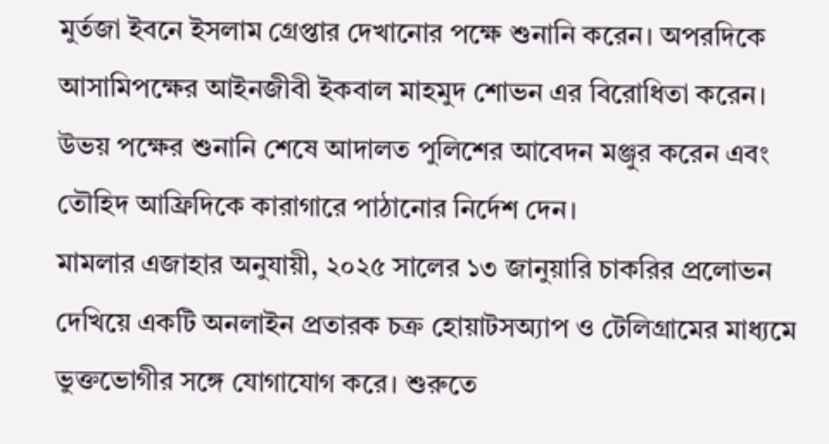মুর্তজা ইবনে ইসলাম গ্রেপ্তার দেখানোর পক্ষে শুনানি করেন। অপরদিকে আসামিপক্ষের আইনজীবী ইকবাল মাহমুদ শোভন এর বিরোধিতা করেন। উভয় পক্ষের শুনানি শেষে আদালত পুলিশের আবেদন মঞ্জুর করেন এবং তৌহিদ আফ্রিদিকে কারাগারে পাঠানোর নির্দেশ দেন।
মামলার এজাহার অনুযায়ী, ২০২৫ সালের ১৩ জানুয়ারি চাকরির প্রলোভন দেখিয়ে একটি অনলাইন প্রতারক চক্র হোয়াটসঅ্যাপ ও টেলিগ্রামের মাধ্যমে ভুক্তভোগীর সঙ্গে যোগাযোগ করে। শুরুতে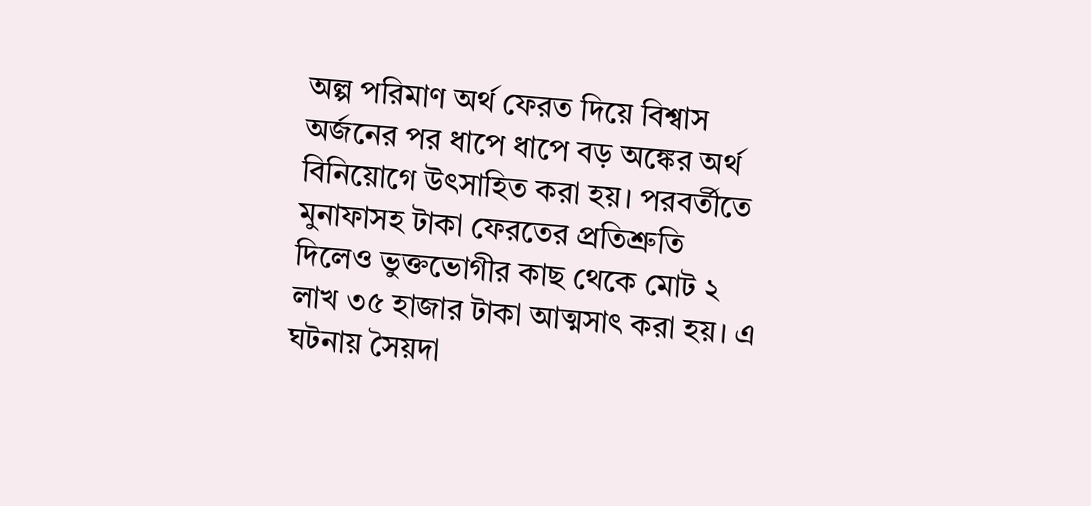অল্প পরিমাণ অর্থ ফেরত দিয়ে বিশ্বাস অর্জনের পর ধাপে ধাপে বড় অঙ্কের অর্থ বিনিয়োগে উৎসাহিত করা হয়। পরবর্তীতে মুনাফাসহ টাকা ফেরতের প্রতিশ্রুতি দিলেও ভুক্তভোগীর কাছ থেকে মোট ২ লাখ ৩৫ হাজার টাকা আত্মসাৎ করা হয়। এ ঘটনায় সৈয়দা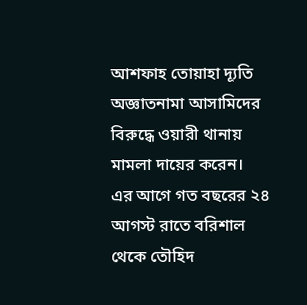আশফাহ তোয়াহা দ্যূতি অজ্ঞাতনামা আসামিদের বিরুদ্ধে ওয়ারী থানায় মামলা দায়ের করেন।
এর আগে গত বছরের ২৪ আগস্ট রাতে বরিশাল থেকে তৌহিদ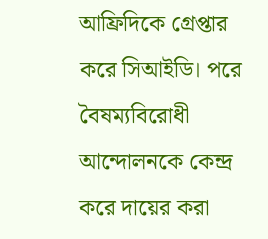আফ্রিদিকে গ্রেপ্তার করে সিআইডি। পরে বৈষম্যবিরোধী আন্দোলনকে কেন্দ্র করে দায়ের করা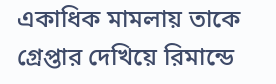একাধিক মামলায় তাকে গ্রেপ্তার দেখিয়ে রিমান্ডে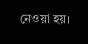নেওয়া হয়।